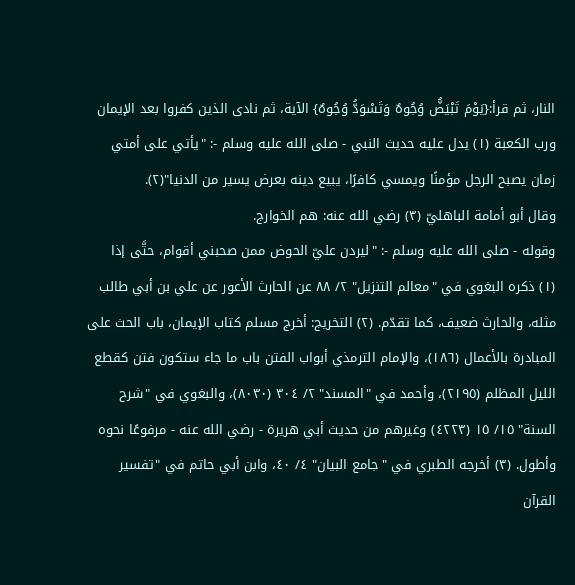النار، ثم قرأ:{يَوْمَ تَبْيَضُّ وُجُوهٌ وَتَسْوَدُّ وُجُوهٌ} الآية، ثم نادى الذين كفروا بعد الإيمان ورب الكعبة (١) يدل عليه حديث النبي - صلى الله عليه وسلم -: "يأتي على أمتي زمان يصبح الرجل مؤمنًا ويمسي كافرًا، يبيع دينه بعرض يسير من الدنيا"(٢).
وقال أبو أمامة الباهليّ (٣) رضي الله عنه: هم الخوارج.
وقوله - صلى الله عليه وسلم -: "ليردن عليّ الحوض ممن صحبني أقوام، حتَّى إذا
(١) ذكره البغوي في "معالم التنزيل" ٢/ ٨٨ عن الحارث الأعور عن علي بن أبي طالب مثله، والحارث ضعيف، كما تقدّم. (٢) التخريج: أخرج مسلم كتاب الإيمان، باب الحث على المبادرة بالأعمال (١٨٦)، والإمام الترمذي أبواب الفتن باب ما جاء ستكون فتن كقطع الليل المظلم (٢١٩٥)، وأحمد في "المسند" ٢/ ٣٠٤ (٨٠٣٠)، والبغوي في "شرح السنة" ١٥/ ١٥ (٤٢٢٣) وغيرهم من حديث أبي هريرة - رضي الله عنه - مرفوعًا نحوه وأطول. (٣) أخرجه الطبري في "جامع البيان" ٤/ ٤٠، وابن أبي حاتم في "تفسير القرآن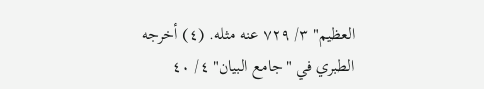العظيم" ٣/ ٧٢٩ عنه مثله. (٤) أخرجه الطبري في "جامع البيان" ٤/ ٤٠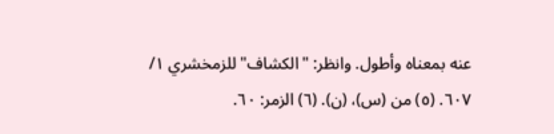عنه بمعناه وأطول. وانظر: "الكشاف" للزمخشري ١/ ٦٠٧. (٥) من (س)، (ن). (٦) الزمر: ٦٠.